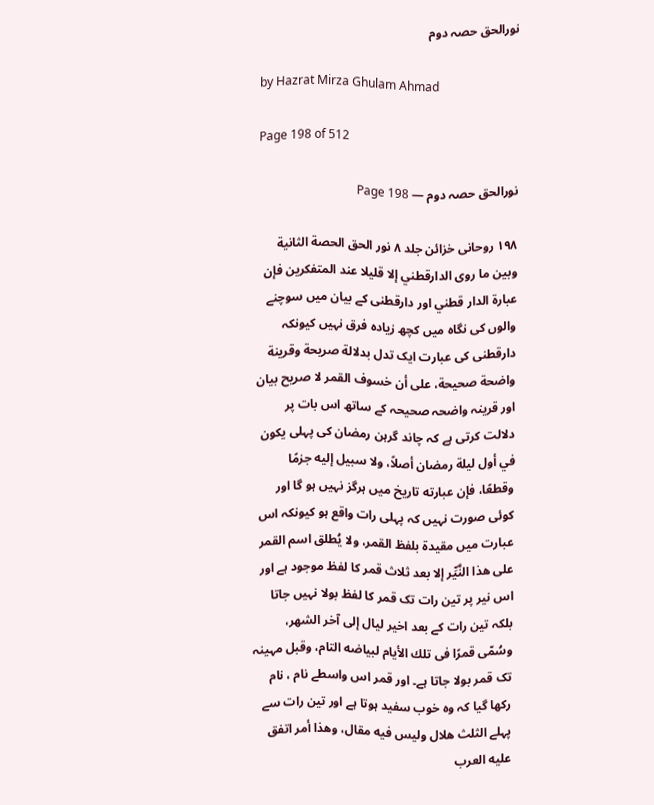نورالحق حصہ دوم

by Hazrat Mirza Ghulam Ahmad

Page 198 of 512

نورالحق حصہ دوم — Page 198

۱۹۸ روحانی خزائن جلد ۸ نور الحق الحصة الثانية وبين ما روى الدارقطني إلا قليلا عند المتفكرين فإن عبارة الدار قطني اور دارقطنی کے بیان میں سوچنے والوں کی نگاہ میں کچھ زیادہ فرق نہیں کیونکہ دارقطنی کی عبارت ایک تدل بدلالة صريحة وقرينة واضحة صحيحة، على أن خسوف القمر لا صریح بیان اور قرینہ واضحہ صحیحہ کے ساتھ اس بات پر دلالت کرتی ہے کہ چاند گرہن رمضان کی پہلی يكون في أول ليلة رمضان أصلاً، ولا سبيل إليه جزمًا وقطعًا، فإن عبارته تاریخ میں ہرگز نہیں ہو گا اور کوئی صورت نہیں کہ پہلی رات واقع ہو کیونکہ اس عبارت میں مقيدة بلفظ القمر، ولا يُطلق اسم القمر على هذا النَّيِّر إلا بعد ثلاث قمر کا لفظ موجود ہے اور اس نیر پر تین رات تک قمر کا لفظ بولا نہیں جاتا بلکہ تین رات کے بعد اخیر ليال إلى آخر الشهر، وسُمّى قمرًا فى تلك الأيام لبياضه التام، وقبل مہینہ تک قمر بولا جاتا ہے۔ اور قمر اس واسطے نام ، نام رکھا گیا کہ وہ خوب سفید ہوتا ہے اور تین رات سے پہلے الثلث هلال وليس فيه مقال، وهذا أمر اتفق عليه العرب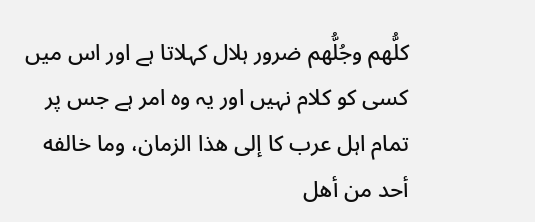كلُّهم وجُلُّهم ضرور ہلال کہلاتا ہے اور اس میں کسی کو کلام نہیں اور یہ وہ امر ہے جس پر تمام اہل عرب کا إلى هذا الزمان، وما خالفه أحد من أهل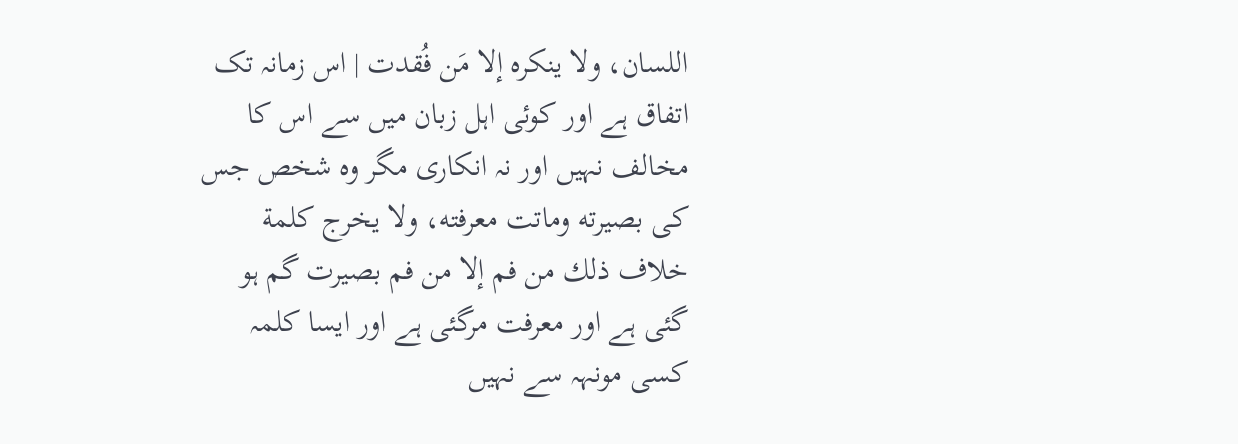اللسان، ولا ينكره إلا مَن فُقدت | اس زمانہ تک اتفاق ہے اور کوئی اہل زبان میں سے اس کا مخالف نہیں اور نہ انکاری مگر وہ شخص جس کی بصيرته وماتت معرفته، ولا يخرج كلمة خلاف ذلك من فم إلا من فم بصیرت گم ہو گئی ہے اور معرفت مرگئی ہے اور ایسا کلمہ کسی مونہہ سے نہیں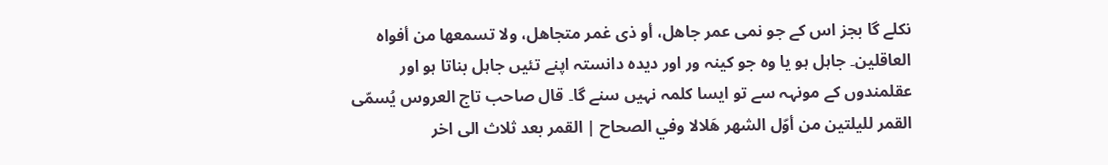نکلے گا بجز اس کے جو نمی عمر جاهل، أو ذى غمر متجاهل، ولا تسمعها من أفواه العاقلين۔ جاہل ہو یا وہ جو کینہ ور اور دیدہ دانستہ اپنے تئیں جاہل بناتا ہو اور عقلمندوں کے مونہہ سے تو ایسا کلمہ نہیں سنے گا۔ قال صاحب تاج العروس يُسمّى القمر لليلتين من أوّل الشهر هَلالا وفي الصحاح | القمر بعد ثلاث الى اخر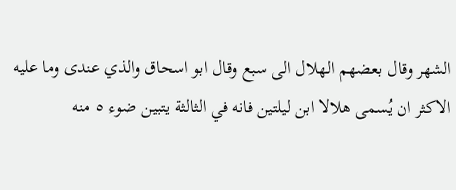الشهر وقال بعضهم الهلال الى سبع وقال ابو اسحاق والذي عندى وما عليه الاكثر ان يُسمى هلالا ابن ليلتين فانه في الثالثة يتبين ضوء ٥ منه